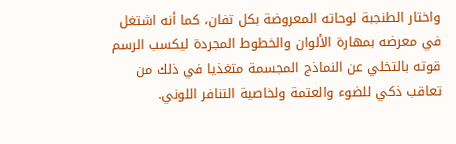واختار الطنجبة لوحاته المعروضة بكل تفان، كما أنه اشتغل في معرضه بمهارة الألوان والخطوط المجردة ليكسب الرسم قوته بالتخلي عن النماذج المجسمة متغذيا في ذلك من تعاقب ذكي للضوء والعتمة ولخاصية التنافر اللوني.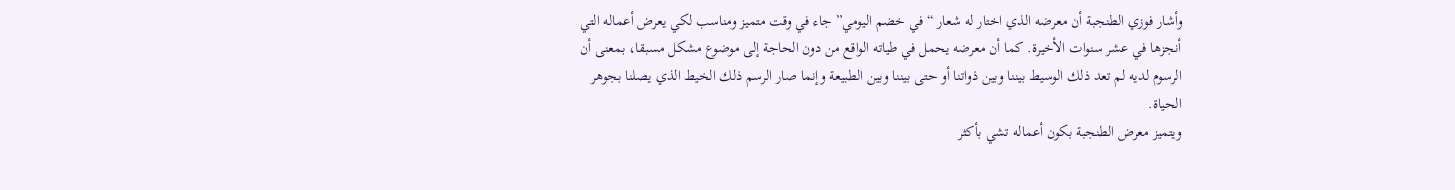وأشار فوزي الطنجبة أن معرضه الذي اختار له شعار “في خضم اليومي” جاء في وقت متميز ومناسب لكي يعرض أعماله التي أنجزها في عشر سنوات الأخيرة. كما أن معرضه يحمل في طياته الواقع من دون الحاجة إلى موضوع مشكل مسبقا، بمعنى أن الرسوم لديه لم تعد ذلك الوسيط بيننا وبين ذواتنا أو حتى بيننا وبين الطبيعة وإنما صار الرسم ذلك الخيط الذي يصلنا بجوهر الحياة.
ويتميز معرض الطنجبة بكون أعماله تشي بأكثر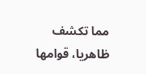مما تكشف ظاهريا، قوامها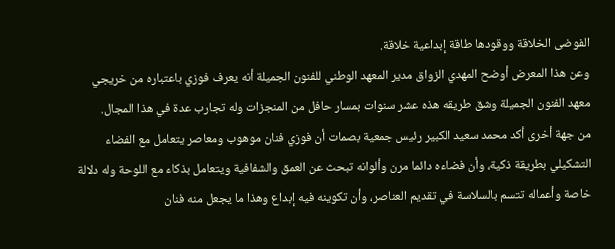الفوضى الخلاقة ووقودها طاقة إبداعية خلاقة.
وعن هذا المعرض أوضح المهدي الزواق مدير المعهد الوطني للفنون الجميلة أنه يعرف فوزي باعتباره من خريجي معهد الفنون الجميلة وشق طريقه هذه عشر سنوات بمسار حافل من المنجزات وله تجارب عدة في هذا المجال.
من جهة أخرى أكد محمد سعيد الكبير رئيس جمعية بصمات أن فوزي فنان موهوب ومعاصر يتعامل مع الفضاء التشكيلي بطريقة ذكية، وأن فضاءه دائما مرن وألوانه تبحث عن العمق والشفافية ويتعامل بذكاء مع اللوحة وله دلالة خاصة وأعماله تتسم بالسلاسة في تقديم العناصر، وأن تكوينه فيه إبداع وهذا ما يجعل منه فنان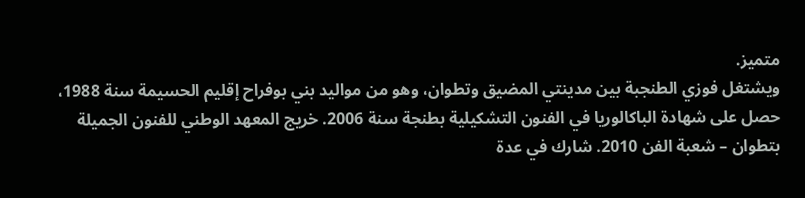متميز.
ويشتغل فوزي الطنجبة بين مدينتي المضيق وتطوان، وهو من مواليد بني بوفراح إقليم الحسيمة سنة 1988، حصل على شهادة الباكالوريا في الفنون التشكيلية بطنجة سنة 2006. خريج المعهد الوطني للفنون الجميلة بتطوان – شعبة الفن 2010. شارك في عدة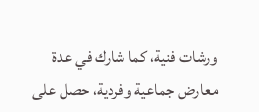ورشات فنية، كما شارك في عدة معارض جماعية وفردية، حصل على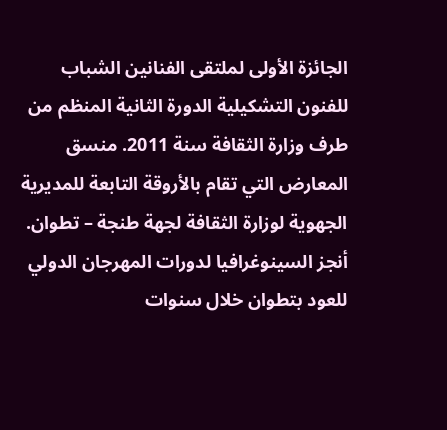الجائزة الأولى لملتقى الفنانين الشباب للفنون التشكيلية الدورة الثانية المنظم من طرف وزارة الثقافة سنة 2011. منسق المعارض التي تقام بالأروقة التابعة للمديرية الجهوية لوزارة الثقافة لجهة طنجة – تطوان. أنجز السينوغرافيا لدورات المهرجان الدولي للعود بتطوان خلال سنوات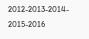2012-2013-2014- 2015-2016